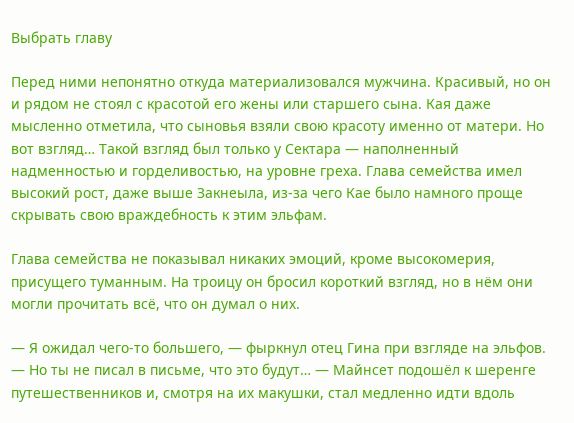Выбрать главу

Перед ними непонятно откуда материализовался мужчина. Красивый, но он и рядом не стоял с красотой его жены или старшего сына. Кая даже мысленно отметила, что сыновья взяли свою красоту именно от матери. Но вот взгляд… Такой взгляд был только у Сектара — наполненный надменностью и горделивостью, на уровне греха. Глава семейства имел высокий рост, даже выше Закнеыла, из-за чего Кае было намного проще скрывать свою враждебность к этим эльфам.

Глава семейства не показывал никаких эмоций, кроме высокомерия, присущего туманным. На троицу он бросил короткий взгляд, но в нём они могли прочитать всё, что он думал о них.

— Я ожидал чего-то большего, — фыркнул отец Гина при взгляде на эльфов. — Но ты не писал в письме, что это будут… — Майнсет подошёл к шеренге путешественников и, смотря на их макушки, стал медленно идти вдоль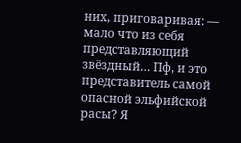них, приговаривая: — мало что из себя представляющий звёздный… Пф, и это представитель самой опасной эльфийской расы? Я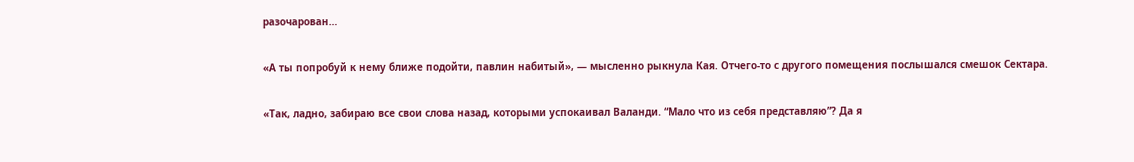разочарован…

«А ты попробуй к нему ближе подойти, павлин набитый», — мысленно рыкнула Кая. Отчего-то с другого помещения послышался смешок Сектара.

«Так, ладно, забираю все свои слова назад, которыми успокаивал Валанди. “Мало что из себя представляю”? Да я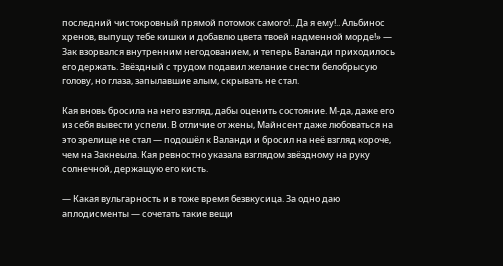последний чистокровный прямой потомок самого!.. Да я ему!.. Альбинос хренов, выпущу тебе кишки и добавлю цвета твоей надменной морде!» — Зак взорвался внутренним негодованием, и теперь Валанди приходилось его держать. Звёздный с трудом подавил желание снести белобрысую голову, но глаза, запылавшие алым, скрывать не стал.

Кая вновь бросила на него взгляд, дабы оценить состояние. М-да, даже его из себя вывести успели. В отличие от жены, Майнсент даже любоваться на это зрелище не стал — подошёл к Валанди и бросил на неё взгляд короче, чем на Закнеыла. Кая ревностно указала взглядом звёздному на руку солнечной, держащую его кисть.

— Какая вульгарность и в тоже время безвкусица. За одно даю аплодисменты — сочетать такие вещи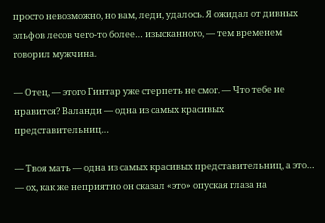просто невозможно, но вам, леди, удалось. Я ожидал от дивных эльфов лесов чего-то более… изысканного, — тем временем говорил мужчина.

— Отец, — этого Гинтар уже стерпеть не смог. — Что тебе не нравится? Валанди — одна из самых красивых представительниц…

— Твоя мать — одна из самых красивых представительниц, а это… — ох, как же неприятно он сказал «это» опуская глаза на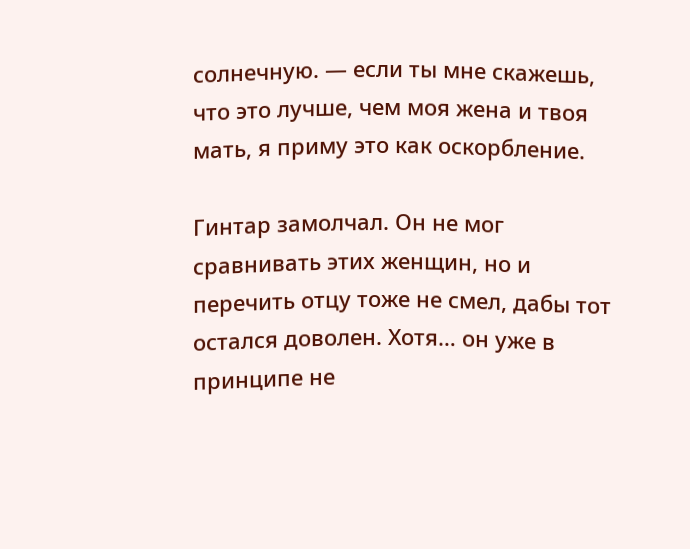солнечную. — если ты мне скажешь, что это лучше, чем моя жена и твоя мать, я приму это как оскорбление.

Гинтар замолчал. Он не мог сравнивать этих женщин, но и перечить отцу тоже не смел, дабы тот остался доволен. Хотя… он уже в принципе не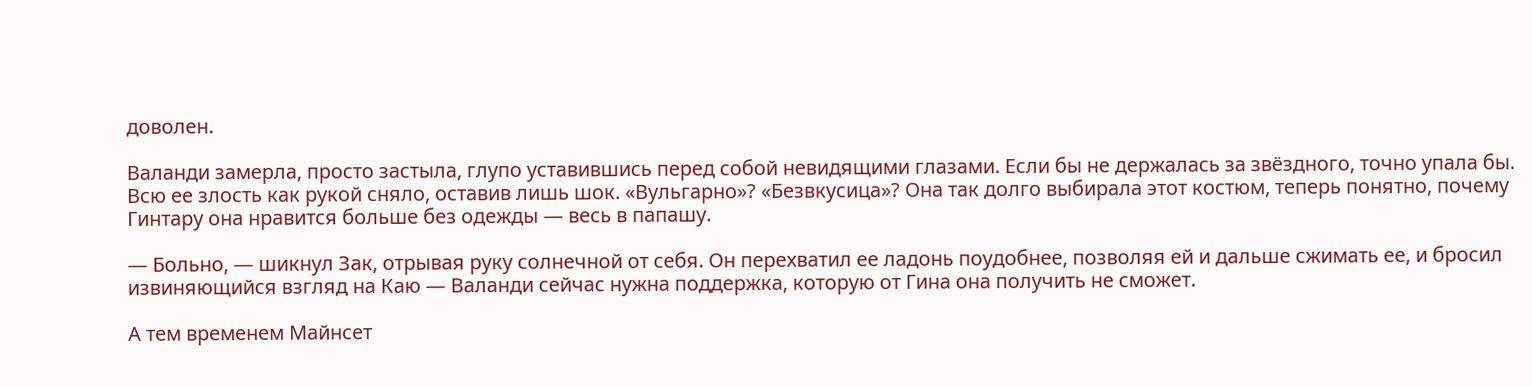доволен.

Валанди замерла, просто застыла, глупо уставившись перед собой невидящими глазами. Если бы не держалась за звёздного, точно упала бы. Всю ее злость как рукой сняло, оставив лишь шок. «Вульгарно»? «Безвкусица»? Она так долго выбирала этот костюм, теперь понятно, почему Гинтару она нравится больше без одежды — весь в папашу.

— Больно, — шикнул Зак, отрывая руку солнечной от себя. Он перехватил ее ладонь поудобнее, позволяя ей и дальше сжимать ее, и бросил извиняющийся взгляд на Каю — Валанди сейчас нужна поддержка, которую от Гина она получить не сможет.

А тем временем Майнсет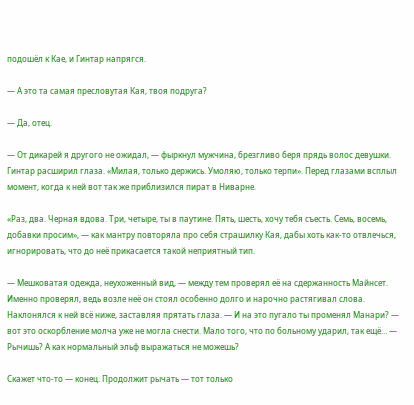подошёл к Кае, и Гинтар напрягся.

— А это та самая пресловутая Кая, твоя подруга?

— Да, отец.

— От дикарей я другого не ожидал, — фыркнул мужчина, брезгливо беря прядь волос девушки. Гинтар расширил глаза. «Милая, только держись. Умоляю, только терпи». Перед глазами всплыл момент, когда к ней вот так же приблизился пират в Ниварне.

«Раз, два. Черная вдова. Три, четыре, ты в паутине. Пять, шесть, хочу тебя съесть. Семь, восемь, добавки просим», — как мантру повторяла про себя страшилку Кая, дабы хоть как-то отвлечься, игнорировать, что до неё прикасается такой неприятный тип.

— Мешковатая одежда, неухоженный вид, — между тем проверял её на сдержанность Майнсет. Именно проверял, ведь возле неё он стоял особенно долго и нарочно растягивал слова. Наклонялся к ней всё ниже, заставляя прятать глаза. — И на это пугало ты променял Манари? — вот это оскорбление молча уже не могла снести. Мало того, что по больному ударил, так ещё… — Рычишь? А как нормальный эльф выражаться не можешь?

Скажет что-то — конец. Продолжит рычать — тот только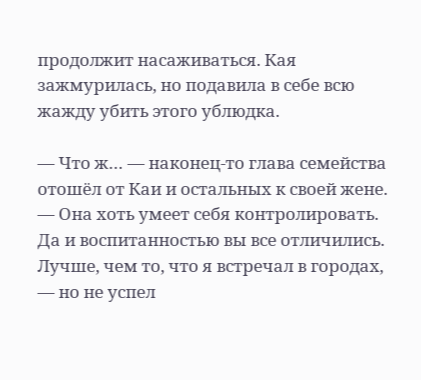продолжит насаживаться. Кая зажмурилась, но подавила в себе всю жажду убить этого ублюдка.

— Что ж… — наконец-то глава семейства отошёл от Каи и остальных к своей жене. — Она хоть умеет себя контролировать. Да и воспитанностью вы все отличились. Лучше, чем то, что я встречал в городах, — но не успел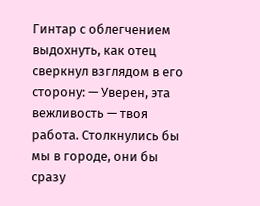Гинтар с облегчением выдохнуть, как отец сверкнул взглядом в его сторону: — Уверен, эта вежливость — твоя работа. Столкнулись бы мы в городе, они бы сразу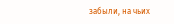забыли, на чьих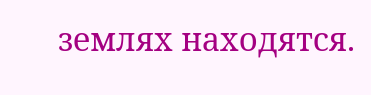землях находятся.